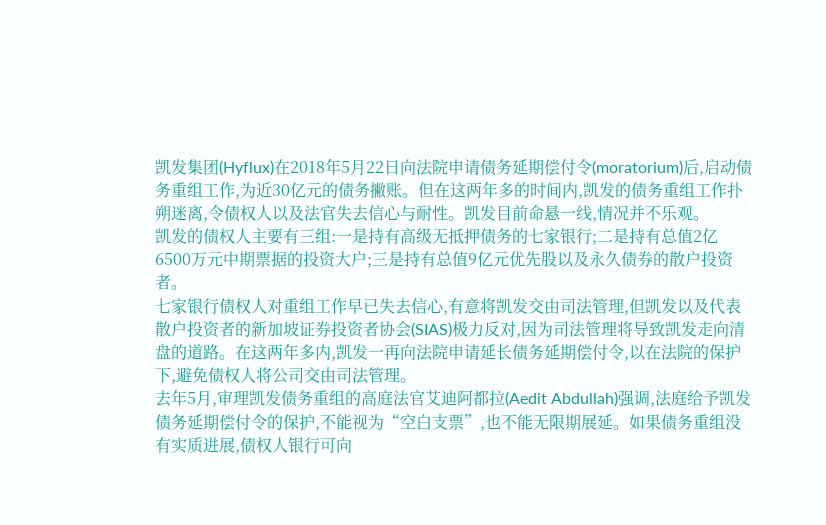凯发集团(Hyflux)在2018年5月22日向法院申请债务延期偿付令(moratorium)后,启动债务重组工作,为近30亿元的债务撇账。但在这两年多的时间内,凯发的债务重组工作扑朔迷离,令债权人以及法官失去信心与耐性。凯发目前命悬一线,情况并不乐观。
凯发的债权人主要有三组:一是持有高级无抵押债务的七家银行;二是持有总值2亿6500万元中期票据的投资大户;三是持有总值9亿元优先股以及永久债券的散户投资者。
七家银行债权人对重组工作早已失去信心,有意将凯发交由司法管理,但凯发以及代表散户投资者的新加坡证券投资者协会(SIAS)极力反对,因为司法管理将导致凯发走向清盘的道路。在这两年多内,凯发一再向法院申请延长债务延期偿付令,以在法院的保护下,避免债权人将公司交由司法管理。
去年5月,审理凯发债务重组的高庭法官艾迪阿都拉(Aedit Abdullah)强调,法庭给予凯发债务延期偿付令的保护,不能视为“空白支票”,也不能无限期展延。如果债务重组没有实质进展,债权人银行可向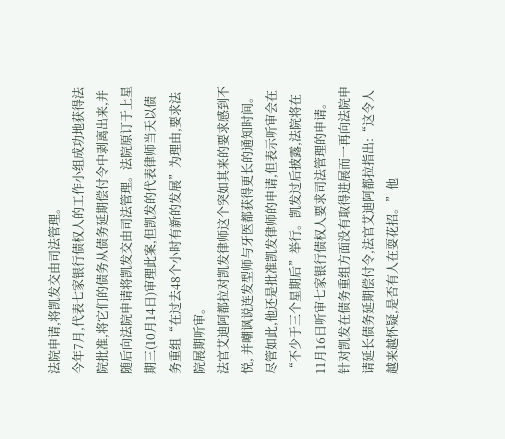法院申请,将凯发交由司法管理。
今年7月,代表七家银行债权人的工作小组成功地获得法院批准,将它们的债务从债务延期偿付令中剥离出来,并随后向法院申请将凯发交由司法管理。法院原订于上星期三(10月14日)审理此案,但凯发的代表律师当天以债务重组“在过去48个小时有新的发展”为理由,要求法院展期听审。
法官艾迪阿都拉对凯发律师这个突如其来的要求感到不悦, 并嘲讽说连发型师与牙医都获得更长的通知时间。尽管如此,他还是批准凯发律师的申请,但表示听审会在“不少于三个星期后”举行。凯发过后披露,法院将在11月16日听审七家银行债权人要求司法管理的申请。
针对凯发在债务重组方面没有取得进展而一再向法院申请延长债务延期偿付令,法官艾迪阿都拉指出:“这令人越来越怀疑,是否有人在耍花招。”他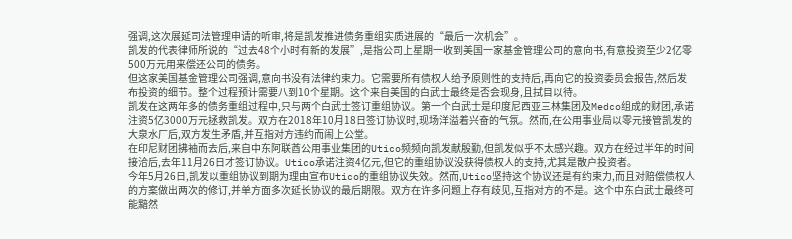强调,这次展延司法管理申请的听审,将是凯发推进债务重组实质进展的“最后一次机会”。
凯发的代表律师所说的“过去48个小时有新的发展”,是指公司上星期一收到美国一家基金管理公司的意向书,有意投资至少2亿零500万元用来偿还公司的债务。
但这家美国基金管理公司强调,意向书没有法律约束力。它需要所有债权人给予原则性的支持后,再向它的投资委员会报告,然后发布投资的细节。整个过程预计需要八到10个星期。这个来自美国的白武士最终是否会现身,且拭目以待。
凯发在这两年多的债务重组过程中,只与两个白武士签订重组协议。第一个白武士是印度尼西亚三林集团及Medco组成的财团,承诺注资5亿3000万元拯救凯发。双方在2018年10月18日签订协议时,现场洋溢着兴奋的气氛。然而,在公用事业局以零元接管凯发的大泉水厂后,双方发生矛盾,并互指对方违约而闹上公堂。
在印尼财团拂袖而去后,来自中东阿联酋公用事业集团的Utico频频向凯发献殷勤,但凯发似乎不太感兴趣。双方在经过半年的时间接洽后,去年11月26日才签订协议。Utico承诺注资4亿元,但它的重组协议没获得债权人的支持,尤其是散户投资者。
今年5月26日,凯发以重组协议到期为理由宣布Utico的重组协议失效。然而,Utico坚持这个协议还是有约束力,而且对赔偿债权人的方案做出两次的修订,并单方面多次延长协议的最后期限。双方在许多问题上存有歧见,互指对方的不是。这个中东白武士最终可能黯然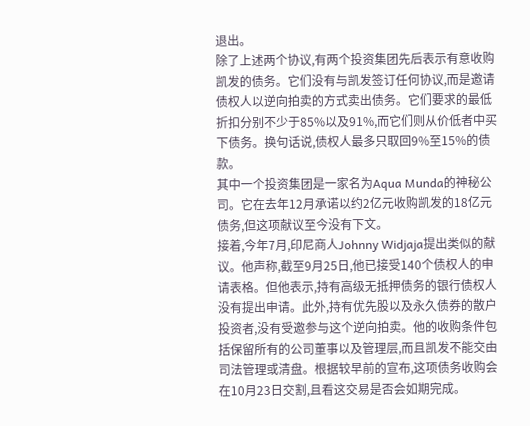退出。
除了上述两个协议,有两个投资集团先后表示有意收购凯发的债务。它们没有与凯发签订任何协议,而是邀请债权人以逆向拍卖的方式卖出债务。它们要求的最低折扣分别不少于85%以及91%,而它们则从价低者中买下债务。换句话说,债权人最多只取回9%至15%的债款。
其中一个投资集团是一家名为Aqua Munda的神秘公司。它在去年12月承诺以约2亿元收购凯发的18亿元债务,但这项献议至今没有下文。
接着,今年7月,印尼商人Johnny Widjaja提出类似的献议。他声称,截至9月25日,他已接受140个债权人的申请表格。但他表示,持有高级无抵押债务的银行债权人没有提出申请。此外,持有优先股以及永久债券的散户投资者,没有受邀参与这个逆向拍卖。他的收购条件包括保留所有的公司董事以及管理层,而且凯发不能交由司法管理或清盘。根据较早前的宣布,这项债务收购会在10月23日交割,且看这交易是否会如期完成。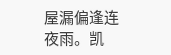屋漏偏逢连夜雨。凯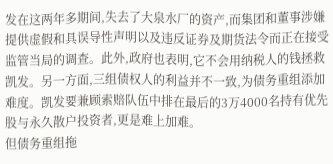发在这两年多期间,失去了大泉水厂的资产,而集团和董事涉嫌提供虚假和具误导性声明以及违反证券及期货法令而正在接受监管当局的调查。此外,政府也表明,它不会用纳税人的钱拯救凯发。另一方面,三组债权人的利益并不一致,为债务重组添加难度。凯发要兼顾索赔队伍中排在最后的3万4000名持有优先股与永久散户投资者,更是难上加难。
但债务重组拖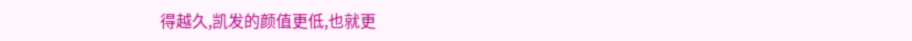得越久,凯发的颜值更低,也就更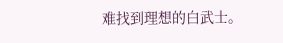难找到理想的白武士。